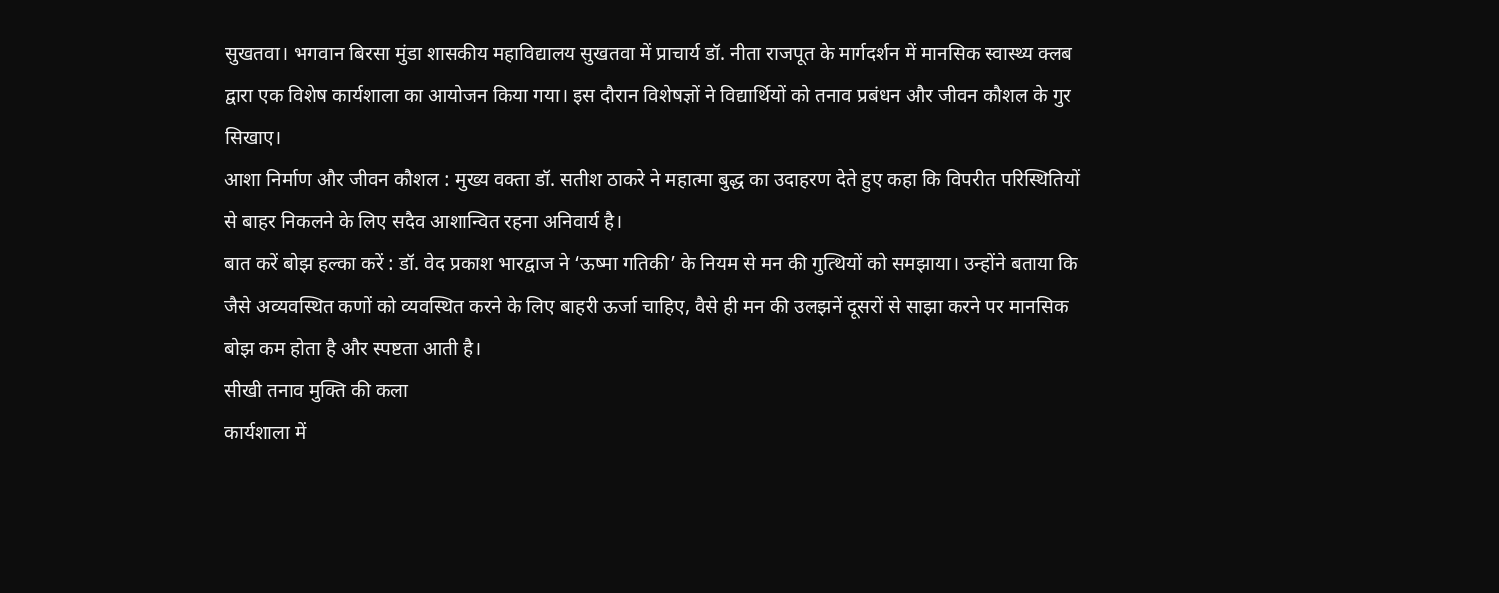सुखतवा। भगवान बिरसा मुंडा शासकीय महाविद्यालय सुखतवा में प्राचार्य डॉ. नीता राजपूत के मार्गदर्शन में मानसिक स्वास्थ्य क्लब द्वारा एक विशेष कार्यशाला का आयोजन किया गया। इस दौरान विशेषज्ञों ने विद्यार्थियों को तनाव प्रबंधन और जीवन कौशल के गुर सिखाए।
आशा निर्माण और जीवन कौशल : मुख्य वक्ता डॉ. सतीश ठाकरे ने महात्मा बुद्ध का उदाहरण देते हुए कहा कि विपरीत परिस्थितियों से बाहर निकलने के लिए सदैव आशान्वित रहना अनिवार्य है।
बात करें बोझ हल्का करें : डॉ. वेद प्रकाश भारद्वाज ने ‘ऊष्मा गतिकी’ के नियम से मन की गुत्थियों को समझाया। उन्होंने बताया कि जैसे अव्यवस्थित कणों को व्यवस्थित करने के लिए बाहरी ऊर्जा चाहिए, वैसे ही मन की उलझनें दूसरों से साझा करने पर मानसिक बोझ कम होता है और स्पष्टता आती है।
सीखी तनाव मुक्ति की कला
कार्यशाला में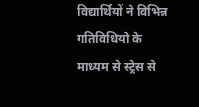विद्यार्थियों ने विभिन्न गतिविधियो के माध्यम से स्ट्रेस से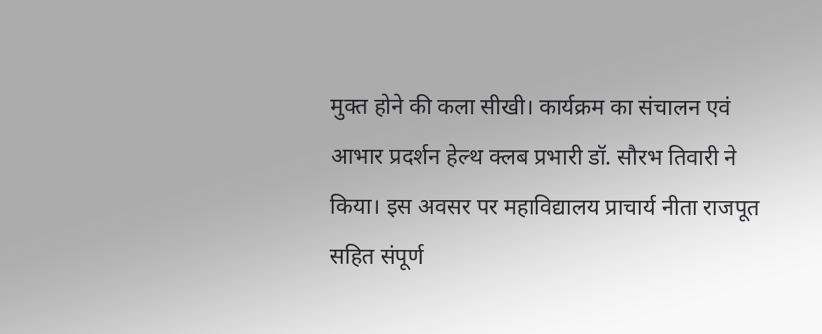मुक्त होने की कला सीखी। कार्यक्रम का संचालन एवं आभार प्रदर्शन हेल्थ क्लब प्रभारी डॉ. सौरभ तिवारी ने किया। इस अवसर पर महाविद्यालय प्राचार्य नीता राजपूत सहित संपूर्ण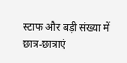स्टाफ और बड़ी संख्या में छात्र-छात्राएं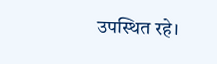उपस्थित रहे।